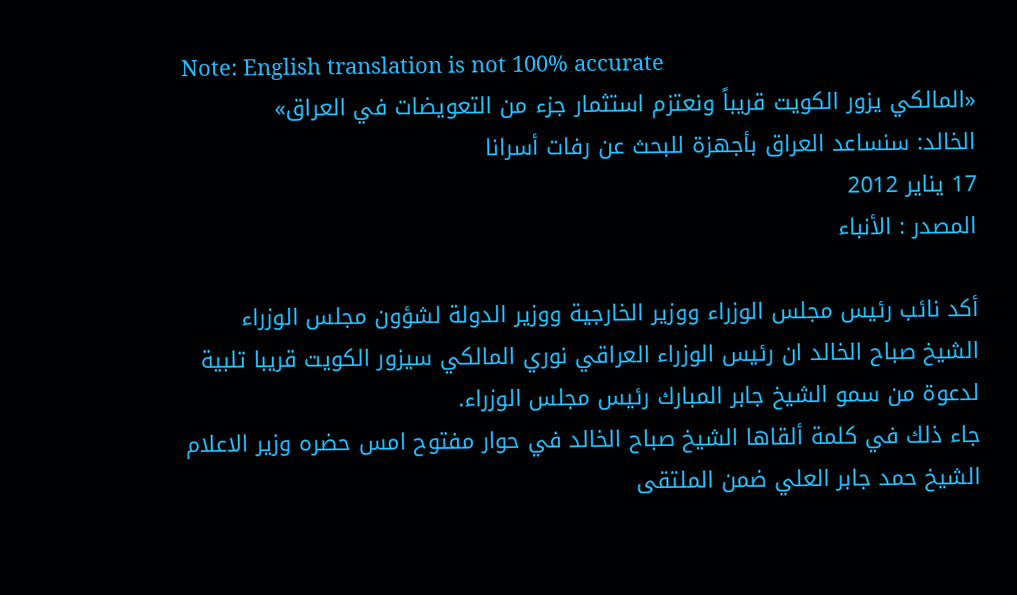Note: English translation is not 100% accurate
«المالكي يزور الكويت قريباً ونعتزم استثمار جزء من التعويضات في العراق»
الخالد: سنساعد العراق بأجهزة للبحث عن رفات أسرانا
17 يناير 2012
المصدر : الأنباء

أكد نائب رئيس مجلس الوزراء ووزير الخارجية ووزير الدولة لشؤون مجلس الوزراء الشيخ صباح الخالد ان رئيس الوزراء العراقي نوري المالكي سيزور الكويت قريبا تلبية لدعوة من سمو الشيخ جابر المبارك رئيس مجلس الوزراء.
جاء ذلك في كلمة ألقاها الشيخ صباح الخالد في حوار مفتوح امس حضره وزير الاعلام الشيخ حمد جابر العلي ضمن الملتقى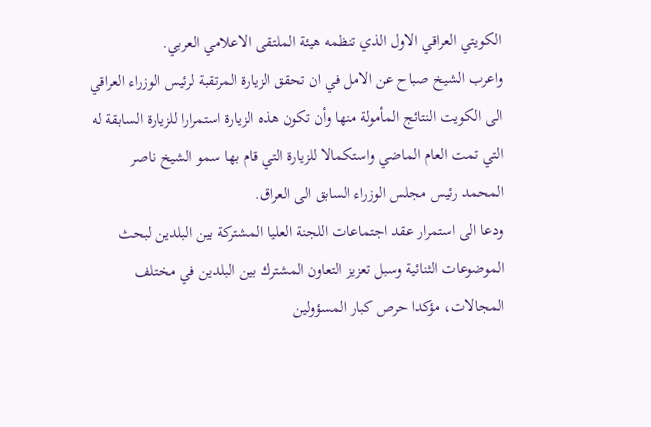الكويتي العراقي الاول الذي تنظمه هيئة الملتقى الاعلامي العربي.
واعرب الشيخ صباح عن الامل في ان تحقق الزيارة المرتقبة لرئيس الوزراء العراقي الى الكويت النتائج المأمولة منها وأن تكون هذه الزيارة استمرارا للزيارة السابقة له التي تمت العام الماضي واستكمالا للزيارة التي قام بها سمو الشيخ ناصر المحمد رئيس مجلس الوزراء السابق الى العراق.
ودعا الى استمرار عقد اجتماعات اللجنة العليا المشتركة بين البلدين لبحث الموضوعات الثنائية وسبل تعزيز التعاون المشترك بين البلدين في مختلف المجالات، مؤكدا حرص كبار المسؤولين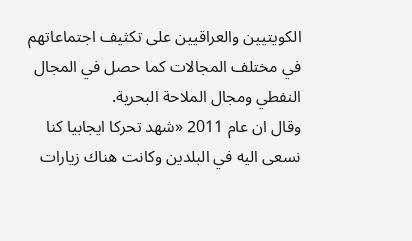الكويتيين والعراقيين على تكثيف اجتماعاتهم في مختلف المجالات كما حصل في المجال النفطي ومجال الملاحة البحرية.
وقال ان عام 2011 «شهد تحركا ايجابيا كنا نسعى اليه في البلدين وكانت هناك زيارات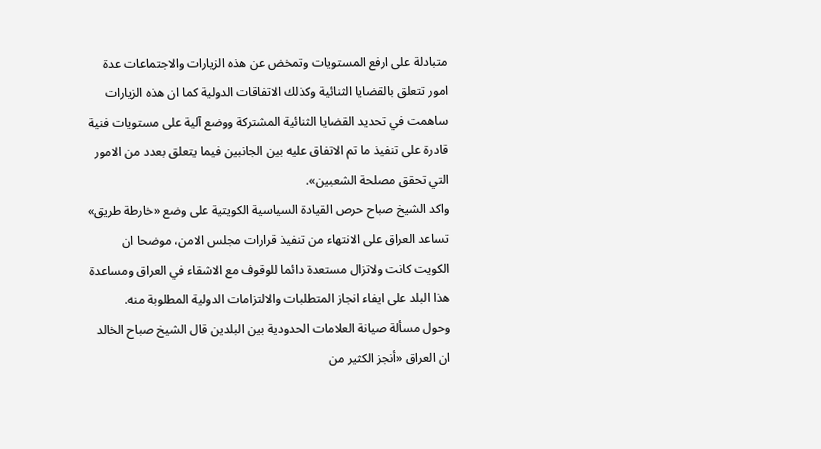متبادلة على ارفع المستويات وتمخض عن هذه الزيارات والاجتماعات عدة امور تتعلق بالقضايا الثنائية وكذلك الاتفاقات الدولية كما ان هذه الزيارات ساهمت في تحديد القضايا الثنائية المشتركة ووضع آلية على مستويات فنية قادرة على تنفيذ ما تم الاتفاق عليه بين الجانبين فيما يتعلق بعدد من الامور التي تحقق مصلحة الشعبين».
واكد الشيخ صباح حرص القيادة السياسية الكويتية على وضع «خارطة طريق» تساعد العراق على الانتهاء من تنفيذ قرارات مجلس الامن، موضحا ان الكويت كانت ولاتزال مستعدة دائما للوقوف مع الاشقاء في العراق ومساعدة هذا البلد على ايفاء انجاز المتطلبات والالتزامات الدولية المطلوبة منه.
وحول مسألة صيانة العلامات الحدودية بين البلدين قال الشيخ صباح الخالد ان العراق «أنجز الكثير من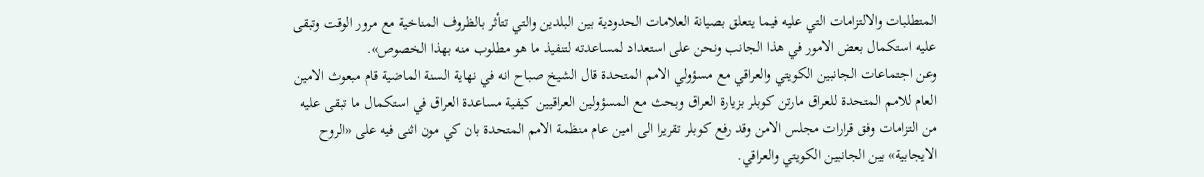المتطلبات والالتزامات التي عليه فيما يتعلق بصيانة العلامات الحدودية بين البلدين والتي تتأثر بالظروف المناخية مع مرور الوقت وتبقى عليه استكمال بعض الامور في هذا الجانب ونحن على استعداد لمساعدته لتنفيذ ما هو مطلوب منه بهذا الخصوص».
وعن اجتماعات الجانبين الكويتي والعراقي مع مسؤولي الامم المتحدة قال الشيخ صباح انه في نهاية السنة الماضية قام مبعوث الامين العام للامم المتحدة للعراق مارتن كوبلر بزيارة العراق وبحث مع المسؤولين العراقيين كيفية مساعدة العراق في استكمال ما تبقى عليه من التزامات وفق قرارات مجلس الامن وقد رفع كوبلر تقريرا الى امين عام منظمة الامم المتحدة بان كي مون اثنى فيه على «الروح الايجابية» بين الجانبين الكويتي والعراقي.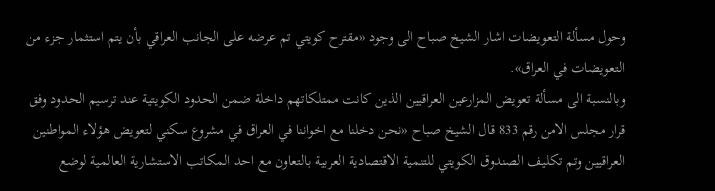وحول مسألة التعويضات اشار الشيخ صباح الى وجود «مقترح كويتي تم عرضه على الجانب العراقي بأن يتم استثمار جزء من التعويضات في العراق».
وبالنسبة الى مسألة تعويض المزارعين العراقيين الذين كانت ممتلكاتهم داخلة ضمن الحدود الكويتية عند ترسيم الحدود وفق قرار مجلس الامن رقم 833 قال الشيخ صباح «نحن دخلنا مع اخواننا في العراق في مشروع سكني لتعويض هؤلاء المواطنين العراقيين وتم تكليف الصندوق الكويتي للتنمية الاقتصادية العربية بالتعاون مع احد المكاتب الاستشارية العالمية لوضع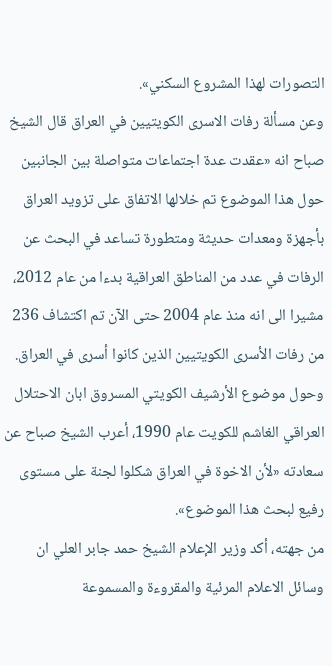التصورات لهذا المشروع السكني».
وعن مسألة رفات الاسرى الكويتيين في العراق قال الشيخ صباح انه «عقدت عدة اجتماعات متواصلة بين الجانبين حول هذا الموضوع تم خلالها الاتفاق على تزويد العراق بأجهزة ومعدات حديثة ومتطورة تساعد في البحث عن
الرفات في عدد من المناطق العراقية بدءا من عام 2012، مشيرا الى انه منذ عام 2004 حتى الآن تم اكتشاف 236 من رفات الأسرى الكويتيين الذين كانوا أسرى في العراق.
وحول موضوع الأرشيف الكويتي المسروق ابان الاحتلال العراقي الغاشم للكويت عام 1990، أعرب الشيخ صباح عن سعادته «لأن الاخوة في العراق شكلوا لجنة على مستوى رفيع لبحث هذا الموضوع».
من جهته، أكد وزير الإعلام الشيخ حمد جابر العلي ان وسائل الاعلام المرئية والمقروءة والمسموعة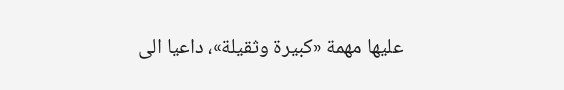عليها مهمة «كبيرة وثقيلة»، داعيا الى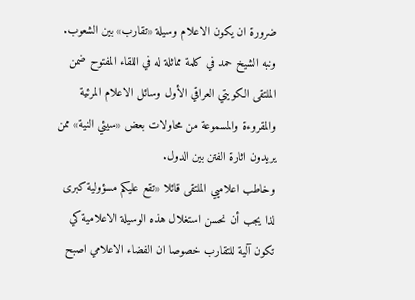ضرورة ان يكون الاعلام وسيلة «تقارب» بين الشعوب.
ونبه الشيخ حمد في كلمة مماثلة له في اللقاء المفتوح ضمن الملتقى الكويتي العراقي الأول وسائل الاعلام المرئية والمقروءة والمسموعة من محاولات بعض «سيئي النية» ممن يريدون اثارة الفتن بين الدول.
وخاطب اعلاميي الملتقى قائلا «تقع عليكم مسؤولية كبرى لذا يجب أن نحسن استغلال هذه الوسيلة الاعلامية كي تكون آلية للتقارب خصوصا ان الفضاء الاعلامي اصبح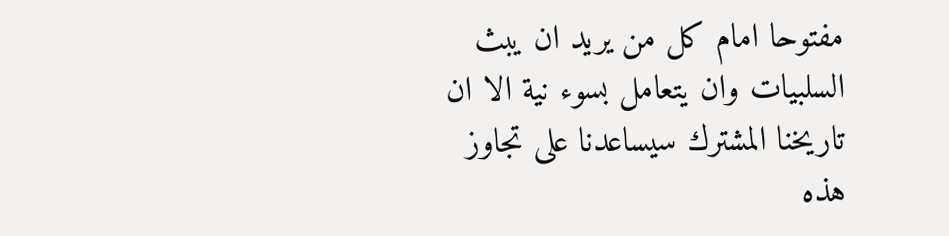مفتوحا امام كل من يريد ان يبث السلبيات وان يتعامل بسوء نية الا ان تاريخنا المشترك سيساعدنا على تجاوز هذه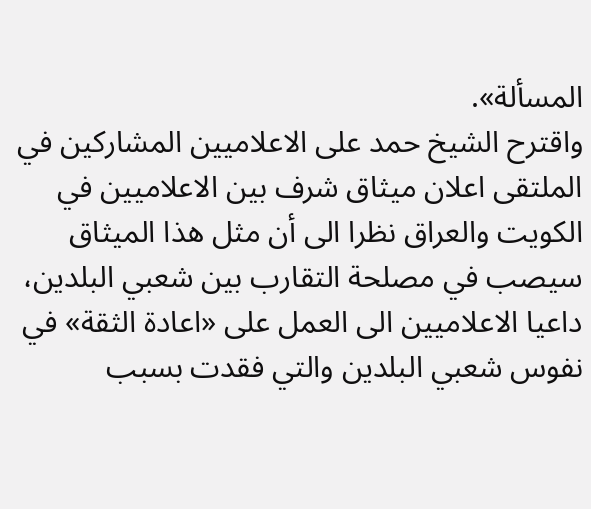المسألة».
واقترح الشيخ حمد على الاعلاميين المشاركين في الملتقى اعلان ميثاق شرف بين الاعلاميين في الكويت والعراق نظرا الى أن مثل هذا الميثاق سيصب في مصلحة التقارب بين شعبي البلدين، داعيا الاعلاميين الى العمل على «اعادة الثقة» في نفوس شعبي البلدين والتي فقدت بسبب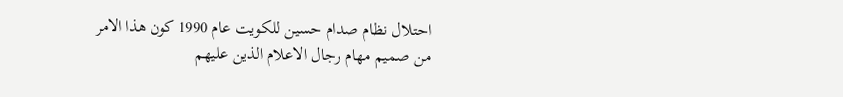احتلال نظام صدام حسين للكويت عام 1990 كون هذا الامر من صميم مهام رجال الاعلام الذين عليهم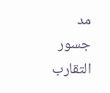مد جسور التقارب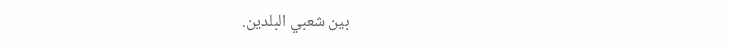بين شعبي البلدين.